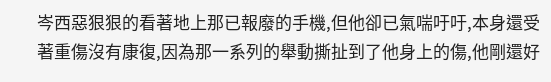岑西惡狠狠的看著地上那已報廢的手機,但他卻已氣喘吁吁,本身還受著重傷沒有康復,因為那一系列的舉動撕扯到了他身上的傷,他剛還好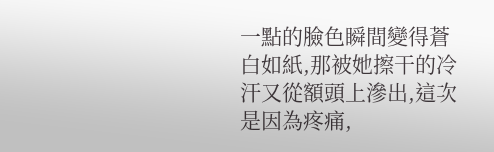一點的臉色瞬間變得蒼白如紙,那被她擦干的冷汗又從額頭上滲出,這次是因為疼痛,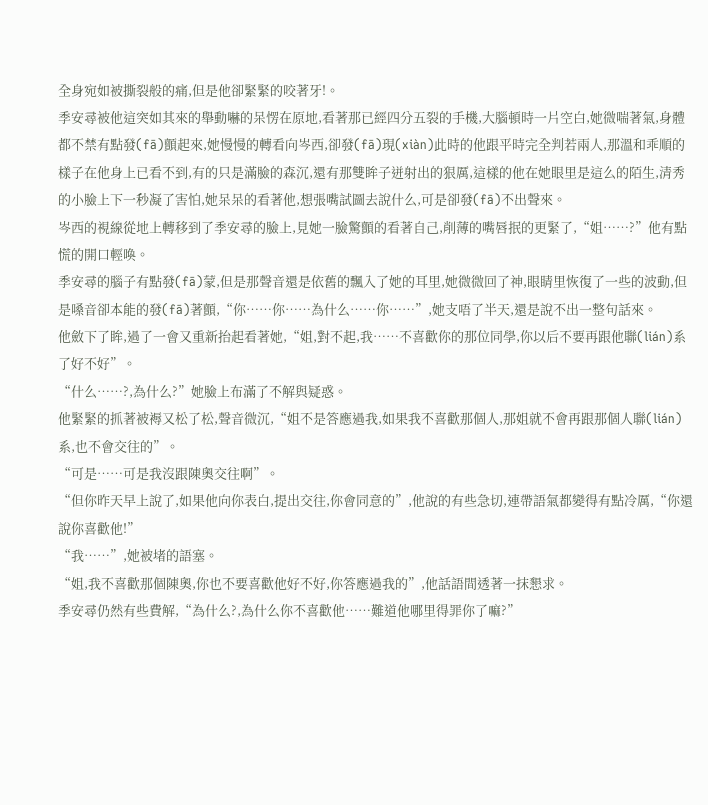全身宛如被撕裂般的痛,但是他卻緊緊的咬著牙!。
季安尋被他這突如其來的舉動嚇的呆愣在原地,看著那已經四分五裂的手機,大腦頓時一片空白,她微喘著氣,身體都不禁有點發(fā)顫起來,她慢慢的轉看向岑西,卻發(fā)現(xiàn)此時的他跟平時完全判若兩人,那溫和乖順的樣子在他身上已看不到,有的只是滿臉的森沉,還有那雙眸子迸射出的狠厲,這樣的他在她眼里是這么的陌生,清秀的小臉上下一秒凝了害怕,她呆呆的看著他,想張嘴試圖去說什么,可是卻發(fā)不出聲來。
岑西的視線從地上轉移到了季安尋的臉上,見她一臉驚顫的看著自己,削薄的嘴唇抿的更緊了,“姐……?”他有點慌的開口輕喚。
季安尋的腦子有點發(fā)蒙,但是那聲音還是依舊的飄入了她的耳里,她微微回了神,眼睛里恢復了一些的波動,但是嗓音卻本能的發(fā)著顫,“你……你……為什么……你……”,她支唔了半天,還是說不出一整句話來。
他斂下了眸,過了一會又重新抬起看著她,“姐,對不起,我……不喜歡你的那位同學,你以后不要再跟他聯(lián)系了好不好”。
“什么……?,為什么?”她臉上布滿了不解與疑惑。
他緊緊的抓著被褥又松了松,聲音微沉,“姐不是答應過我,如果我不喜歡那個人,那姐就不會再跟那個人聯(lián)系,也不會交往的”。
“可是……可是我沒跟陳奧交往啊”。
“但你昨天早上說了,如果他向你表白,提出交往,你會同意的”,他說的有些急切,連帶語氣都變得有點冷厲,“你還說你喜歡他!”
“我……”,她被堵的語塞。
“姐,我不喜歡那個陳奧,你也不要喜歡他好不好,你答應過我的”,他話語間透著一抹懇求。
季安尋仍然有些費解,“為什么?,為什么你不喜歡他……難道他哪里得罪你了嘛?”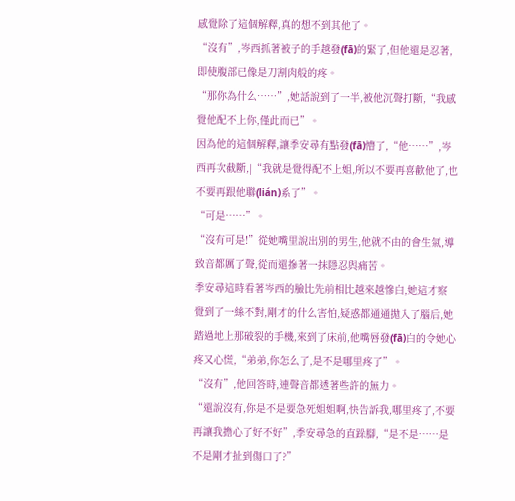感覺除了這個解釋,真的想不到其他了。
“沒有”,岑西抓著被子的手越發(fā)的緊了,但他還是忍著,即使腹部已像是刀割肉般的疼。
“那你為什么……”,她話說到了一半,被他沉聲打斷,“我感覺他配不上你,僅此而已”。
因為他的這個解釋,讓季安尋有點發(fā)懵了,“他……”,岑西再次截斷,|“我就是覺得配不上姐,所以不要再喜歡他了,也不要再跟他聯(lián)系了”。
“可是……”。
“沒有可是!”從她嘴里說出別的男生,他就不由的會生氣,導致音都厲了聲,從而還摻著一抹隱忍與痛苦。
季安尋這時看著岑西的臉比先前相比越來越慘白,她這才察覺到了一絲不對,剛才的什么害怕,疑惑都通通拋入了腦后,她踏過地上那破裂的手機,來到了床前,他嘴唇發(fā)白的令她心疼又心慌,“弟弟,你怎么了,是不是哪里疼了”。
“沒有”,他回答時,連聲音都透著些許的無力。
“還說沒有,你是不是要急死姐姐啊,快告訴我,哪里疼了,不要再讓我擔心了好不好”,季安尋急的直跺腳,“是不是……是不是剛才扯到傷口了?”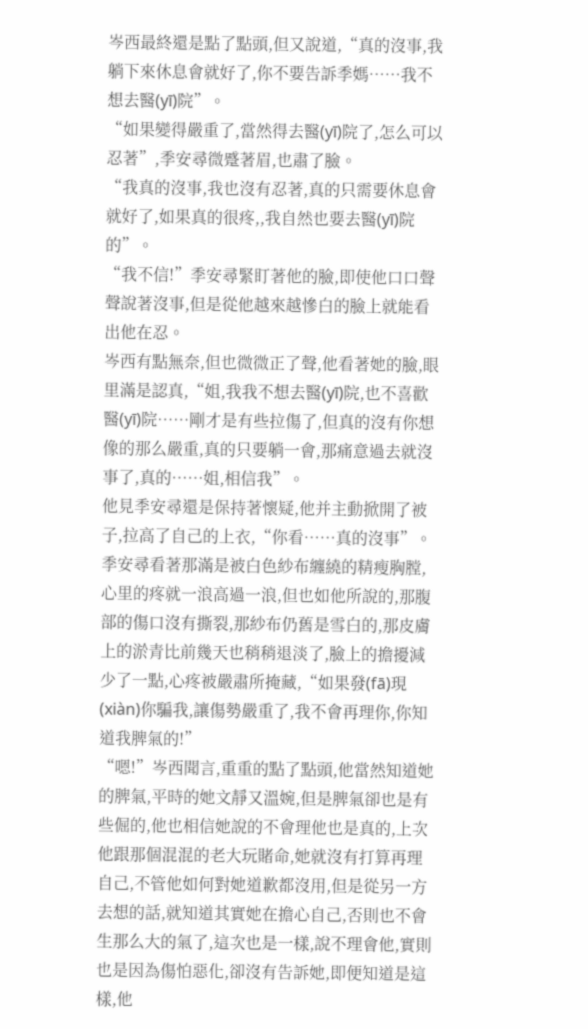岑西最終還是點了點頭,但又說道,“真的沒事,我躺下來休息會就好了,你不要告訴季媽……我不想去醫(yī)院”。
“如果變得嚴重了,當然得去醫(yī)院了,怎么可以忍著”,季安尋微蹙著眉,也肅了臉。
“我真的沒事,我也沒有忍著,真的只需要休息會就好了,如果真的很疼,,我自然也要去醫(yī)院的”。
“我不信!”季安尋緊盯著他的臉,即使他口口聲聲說著沒事,但是從他越來越慘白的臉上就能看出他在忍。
岑西有點無奈,但也微微正了聲,他看著她的臉,眼里滿是認真,“姐,我我不想去醫(yī)院,也不喜歡醫(yī)院……剛才是有些拉傷了,但真的沒有你想像的那么嚴重,真的只要躺一會,那痛意過去就沒事了,真的……姐,相信我”。
他見季安尋還是保持著懷疑,他并主動掀開了被子,拉高了自己的上衣,“你看……真的沒事”。
季安尋看著那滿是被白色紗布纏繞的精瘦胸膛,心里的疼就一浪高過一浪,但也如他所說的,那腹部的傷口沒有撕裂,那紗布仍舊是雪白的,那皮膚上的淤青比前幾天也稍稍退淡了,臉上的擔擾減少了一點,心疼被嚴肅所掩藏,“如果發(fā)現(xiàn)你騙我,讓傷勢嚴重了,我不會再理你,你知道我脾氣的!”
“嗯!”岑西聞言,重重的點了點頭,他當然知道她的脾氣,平時的她文靜又溫婉,但是脾氣卻也是有些倔的,他也相信她說的不會理他也是真的,上次他跟那個混混的老大玩賭命,她就沒有打算再理自己,不管他如何對她道歉都沒用,但是從另一方去想的話,就知道其實她在擔心自己,否則也不會生那么大的氣了,這次也是一樣,說不理會他,實則也是因為傷怕惡化,卻沒有告訴她,即便知道是這樣,他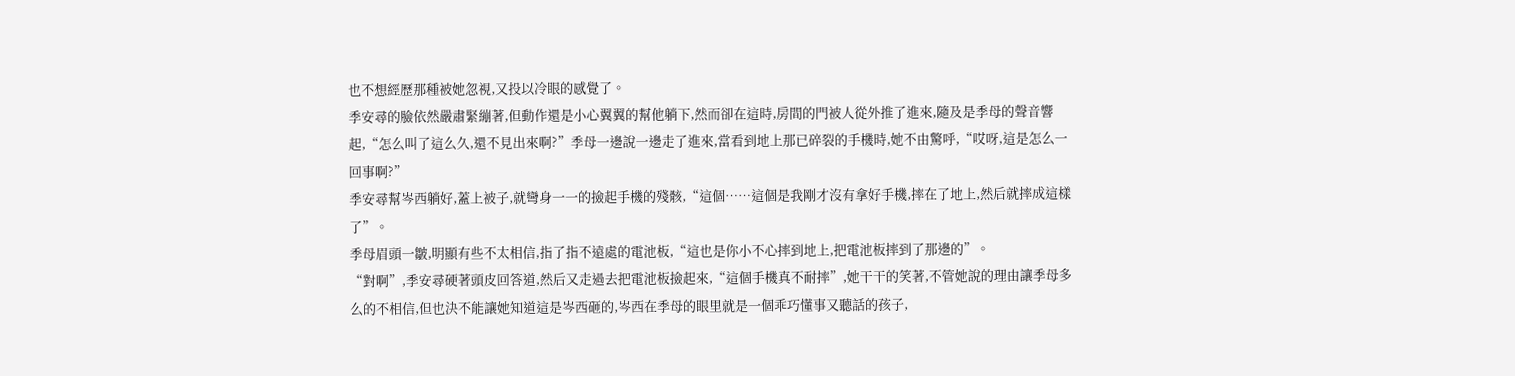也不想經歷那種被她忽視,又投以冷眼的感覺了。
季安尋的臉依然嚴肅緊繃著,但動作還是小心翼翼的幫他躺下,然而卻在這時,房間的門被人從外推了進來,隨及是季母的聲音響起,“怎么叫了這么久,還不見出來啊?”季母一邊說一邊走了進來,當看到地上那已碎裂的手機時,她不由驚呼,“哎呀,這是怎么一回事啊?”
季安尋幫岑西躺好,蓋上被子,就彎身一一的撿起手機的殘骸,“這個……這個是我剛才沒有拿好手機,摔在了地上,然后就摔成這樣了”。
季母眉頭一皺,明顯有些不太相信,指了指不遠處的電池板,“這也是你小不心摔到地上,把電池板摔到了那邊的”。
“對啊”,季安尋硬著頭皮回答道,然后又走過去把電池板撿起來,“這個手機真不耐摔”,她干干的笑著,不管她說的理由讓季母多么的不相信,但也決不能讓她知道這是岑西砸的,岑西在季母的眼里就是一個乖巧懂事又聽話的孩子,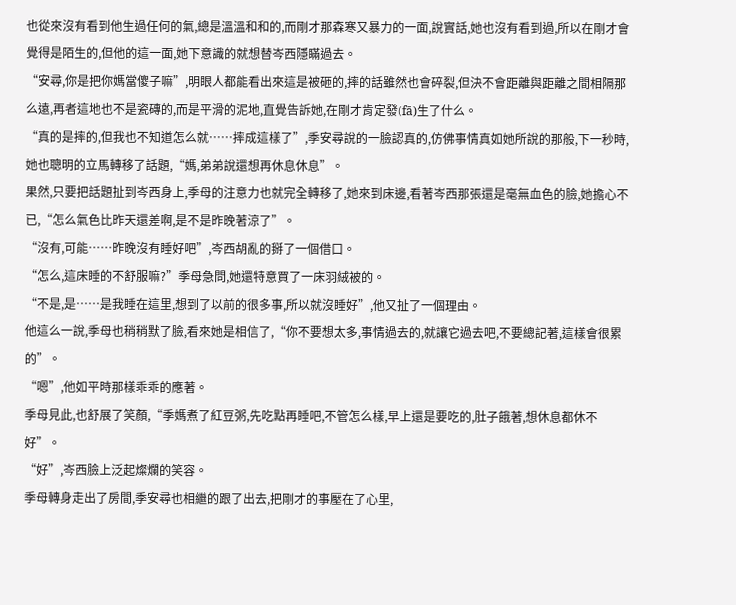也從來沒有看到他生過任何的氣,總是溫溫和和的,而剛才那森寒又暴力的一面,說實話,她也沒有看到過,所以在剛才會覺得是陌生的,但他的這一面,她下意識的就想替岑西隱瞞過去。
“安尋,你是把你媽當傻子嘛”,明眼人都能看出來這是被砸的,摔的話雖然也會碎裂,但決不會距離與距離之間相隔那么遠,再者這地也不是瓷磚的,而是平滑的泥地,直覺告訴她,在剛才肯定發(fā)生了什么。
“真的是摔的,但我也不知道怎么就……摔成這樣了”,季安尋說的一臉認真的,仿佛事情真如她所說的那般,下一秒時,她也聰明的立馬轉移了話題,“媽,弟弟說還想再休息休息”。
果然,只要把話題扯到岑西身上,季母的注意力也就完全轉移了,她來到床邊,看著岑西那張還是毫無血色的臉,她擔心不已,“怎么氣色比昨天還差啊,是不是昨晚著涼了”。
“沒有,可能……昨晚沒有睡好吧”,岑西胡亂的掰了一個借口。
“怎么,這床睡的不舒服嘛?”季母急問,她還特意買了一床羽絨被的。
“不是,是……是我睡在這里,想到了以前的很多事,所以就沒睡好”,他又扯了一個理由。
他這么一說,季母也稍稍默了臉,看來她是相信了,“你不要想太多,事情過去的,就讓它過去吧,不要總記著,這樣會很累的”。
“嗯”,他如平時那樣乖乖的應著。
季母見此,也舒展了笑顏,“季媽煮了紅豆粥,先吃點再睡吧,不管怎么樣,早上還是要吃的,肚子餓著,想休息都休不好”。
“好”,岑西臉上泛起燦爛的笑容。
季母轉身走出了房間,季安尋也相繼的跟了出去,把剛才的事壓在了心里,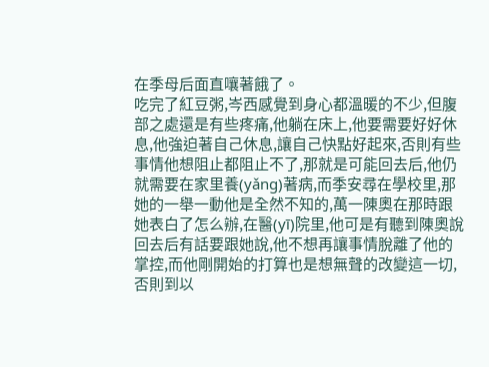在季母后面直嚷著餓了。
吃完了紅豆粥,岑西感覺到身心都溫暖的不少,但腹部之處還是有些疼痛,他躺在床上,他要需要好好休息,他強迫著自己休息,讓自己快點好起來,否則有些事情他想阻止都阻止不了,那就是可能回去后,他仍就需要在家里養(yǎng)著病,而季安尋在學校里,那她的一舉一動他是全然不知的,萬一陳奧在那時跟她表白了怎么辦,在醫(yī)院里,他可是有聽到陳奧說回去后有話要跟她說,他不想再讓事情脫離了他的掌控,而他剛開始的打算也是想無聲的改變這一切,否則到以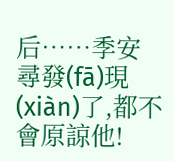后……季安尋發(fā)現(xiàn)了,都不會原諒他!